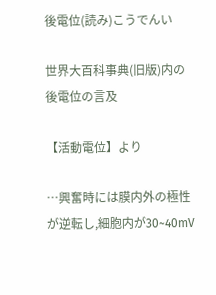後電位(読み)こうでんい

世界大百科事典(旧版)内の後電位の言及

【活動電位】より

…興奮時には膜内外の極性が逆転し,細胞内が30~40mV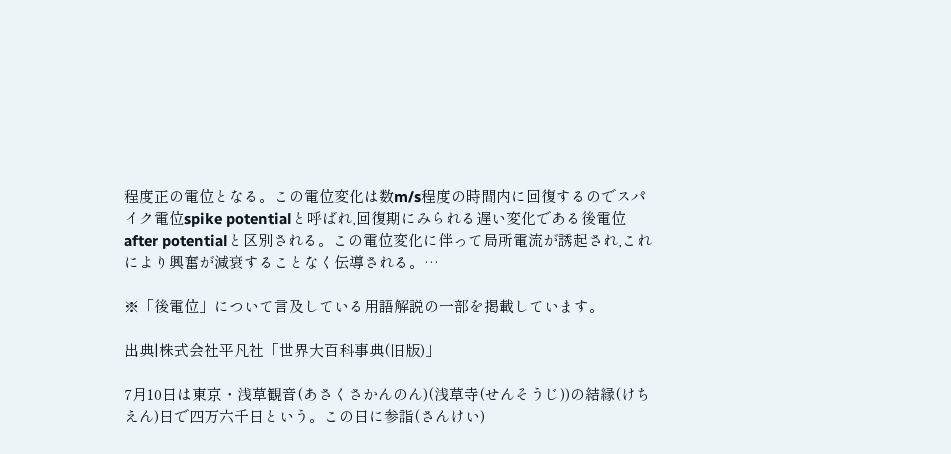程度正の電位となる。この電位変化は数m/s程度の時間内に回復するのでスパイク電位spike potentialと呼ばれ,回復期にみられる遅い変化である後電位after potentialと区別される。この電位変化に伴って局所電流が誘起され,これにより興奮が減衰することなく伝導される。…

※「後電位」について言及している用語解説の一部を掲載しています。

出典|株式会社平凡社「世界大百科事典(旧版)」

7月10日は東京・浅草観音(あさくさかんのん)(浅草寺(せんそうじ))の結縁(けちえん)日で四万六千日という。この日に参詣(さんけい)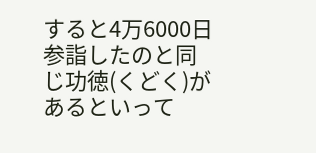すると4万6000日参詣したのと同じ功徳(くどく)があるといって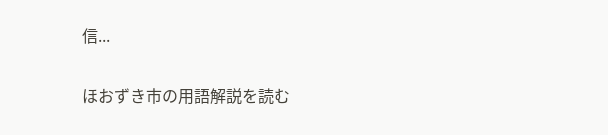信...

ほおずき市の用語解説を読む